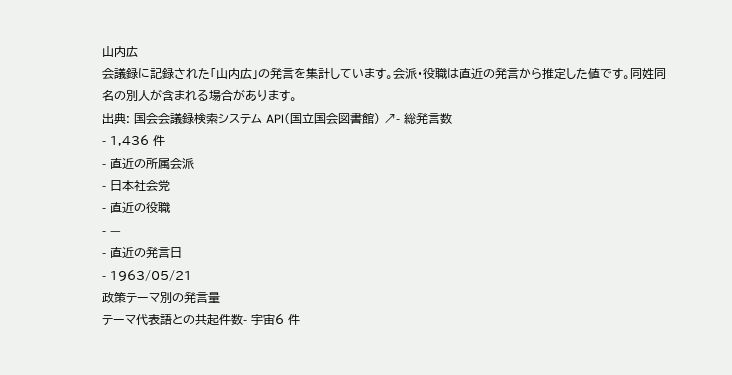山内広
会議録に記録された「山内広」の発言を集計しています。会派・役職は直近の発言から推定した値です。同姓同名の別人が含まれる場合があります。
出典: 国会会議録検索システム API(国立国会図書館) ↗- 総発言数
- 1,436 件
- 直近の所属会派
- 日本社会党
- 直近の役職
- —
- 直近の発言日
- 1963/05/21
政策テーマ別の発言量
テーマ代表語との共起件数- 宇宙6 件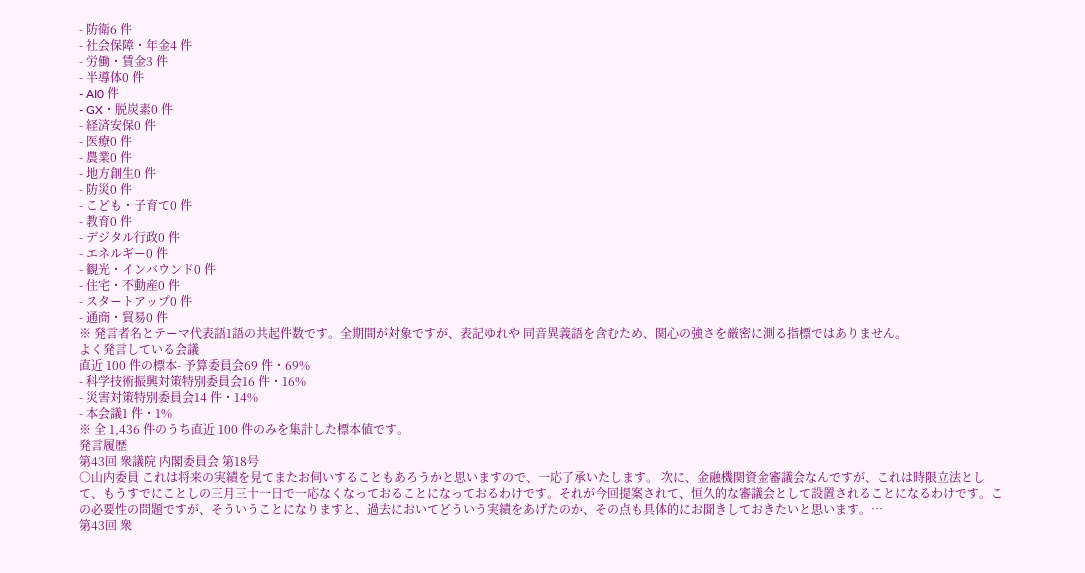- 防衛6 件
- 社会保障・年金4 件
- 労働・賃金3 件
- 半導体0 件
- AI0 件
- GX・脱炭素0 件
- 経済安保0 件
- 医療0 件
- 農業0 件
- 地方創生0 件
- 防災0 件
- こども・子育て0 件
- 教育0 件
- デジタル行政0 件
- エネルギー0 件
- 観光・インバウンド0 件
- 住宅・不動産0 件
- スタートアップ0 件
- 通商・貿易0 件
※ 発言者名とテーマ代表語1語の共起件数です。全期間が対象ですが、表記ゆれや 同音異義語を含むため、関心の強さを厳密に測る指標ではありません。
よく発言している会議
直近 100 件の標本- 予算委員会69 件・69%
- 科学技術振興対策特別委員会16 件・16%
- 災害対策特別委員会14 件・14%
- 本会議1 件・1%
※ 全 1,436 件のうち直近 100 件のみを集計した標本値です。
発言履歴
第43回 衆議院 内閣委員会 第18号
○山内委員 これは将来の実績を見てまたお伺いすることもあろうかと思いますので、一応了承いたします。 次に、金融機関資金審議会なんですが、これは時限立法として、もうすでにことしの三月三十一日で一応なくなっておることになっておるわけです。それが今回提案されて、恒久的な審議会として設置されることになるわけです。この必要性の問題ですが、そういうことになりますと、過去においてどういう実績をあげたのか、その点も具体的にお聞きしておきたいと思います。…
第43回 衆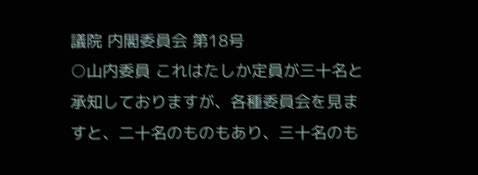議院 内閣委員会 第18号
○山内委員 これはたしか定員が三十名と承知しておりますが、各種委員会を見ますと、二十名のものもあり、三十名のも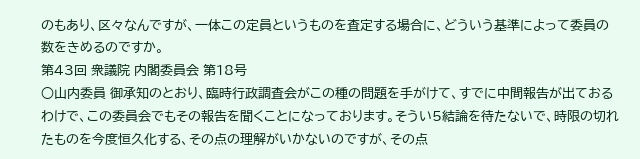のもあり、区々なんですが、一体この定員というものを査定する場合に、どういう基準によって委員の数をきめるのですか。
第43回 衆議院 内閣委員会 第18号
○山内委員 御承知のとおり、臨時行政調査会がこの種の問題を手がけて、すでに中間報告が出ておるわけで、この委員会でもその報告を聞くことになっております。そうい5結論を待たないで、時限の切れたものを今度恒久化する、その点の理解がいかないのですが、その点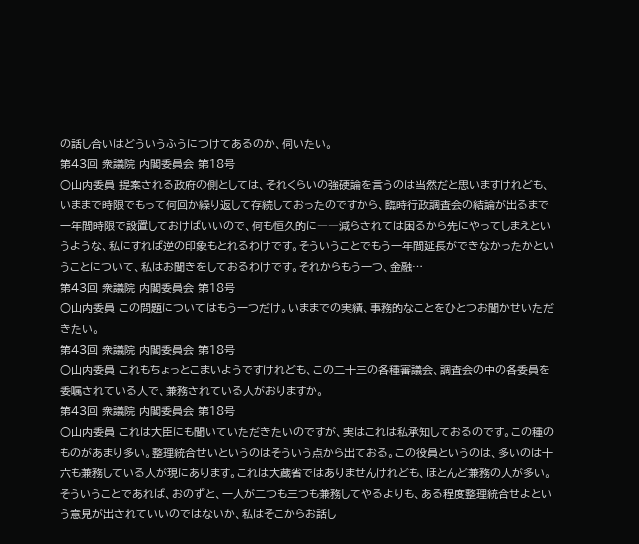の話し合いはどういうふうにつけてあるのか、伺いたい。
第43回 衆議院 内閣委員会 第18号
○山内委員 提案される政府の側としては、それくらいの強硬論を言うのは当然だと思いますけれども、いままで時限でもって何回か繰り返して存続しておったのですから、臨時行政調査会の結論が出るまで一年間時限で設置しておけばいいので、何も恒久的に――減らされては困るから先にやってしまえというような、私にすれば逆の印象もとれるわけです。そういうことでもう一年間延長ができなかったかということについて、私はお聞きをしておるわけです。それからもう一つ、金融…
第43回 衆議院 内閣委員会 第18号
○山内委員 この問題についてはもう一つだけ。いままでの実績、事務的なことをひとつお聞かせいただきたい。
第43回 衆議院 内閣委員会 第18号
○山内委員 これもちょっとこまいようですけれども、この二十三の各種審議会、調査会の中の各委員を委嘱されている人で、兼務されている人がおりますか。
第43回 衆議院 内閣委員会 第18号
○山内委員 これは大臣にも聞いていただきたいのですが、実はこれは私承知しておるのです。この種のものがあまり多い。整理統合せいというのはそういう点から出ておる。この役員というのは、多いのは十六も兼務している人が現にあります。これは大蔵省ではありませんけれども、ほとんど兼務の人が多い。そういうことであれば、おのずと、一人が二つも三つも兼務してやるよりも、ある程度整理統合せよという意見が出されていいのではないか、私はそこからお話し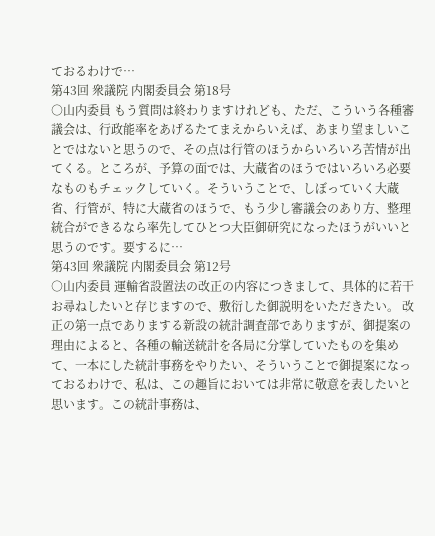ておるわけで…
第43回 衆議院 内閣委員会 第18号
○山内委員 もう質問は終わりますけれども、ただ、こういう各種審議会は、行政能率をあげるたてまえからいえば、あまり望ましいことではないと思うので、その点は行管のほうからいろいろ苦情が出てくる。ところが、予算の面では、大蔵省のほうではいろいろ必要なものもチェックしていく。そういうことで、しぼっていく大蔵省、行管が、特に大蔵省のほうで、もう少し審議会のあり方、整理統合ができるなら率先してひとつ大臣御研究になったほうがいいと思うのです。要するに…
第43回 衆議院 内閣委員会 第12号
○山内委員 運輸省設置法の改正の内容につきまして、具体的に若干お尋ねしたいと存じますので、敷衍した御説明をいただきたい。 改正の第一点でありまする新設の統計調査部でありますが、御提案の理由によると、各種の輸送統計を各局に分掌していたものを集めて、一本にした統計事務をやりたい、そういうことで御提案になっておるわけで、私は、この趣旨においては非常に敬意を表したいと思います。この統計事務は、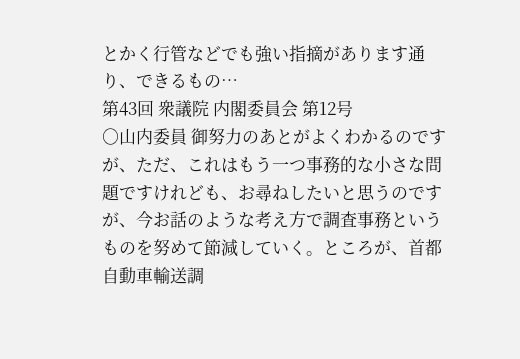とかく行管などでも強い指摘があります通り、できるもの…
第43回 衆議院 内閣委員会 第12号
○山内委員 御努力のあとがよくわかるのですが、ただ、これはもう一つ事務的な小さな問題ですけれども、お尋ねしたいと思うのですが、今お話のような考え方で調査事務というものを努めて節減していく。ところが、首都自動車輸送調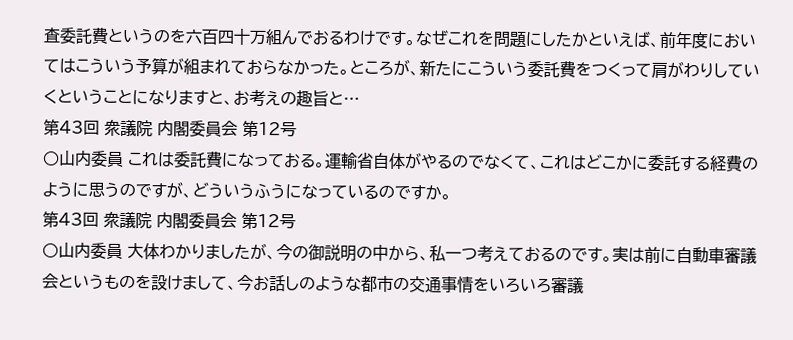査委託費というのを六百四十万組んでおるわけです。なぜこれを問題にしたかといえば、前年度においてはこういう予算が組まれておらなかった。ところが、新たにこういう委託費をつくって肩がわりしていくということになりますと、お考えの趣旨と…
第43回 衆議院 内閣委員会 第12号
○山内委員 これは委託費になっておる。運輸省自体がやるのでなくて、これはどこかに委託する経費のように思うのですが、どういうふうになっているのですか。
第43回 衆議院 内閣委員会 第12号
○山内委員 大体わかりましたが、今の御説明の中から、私一つ考えておるのです。実は前に自動車審議会というものを設けまして、今お話しのような都市の交通事情をいろいろ審議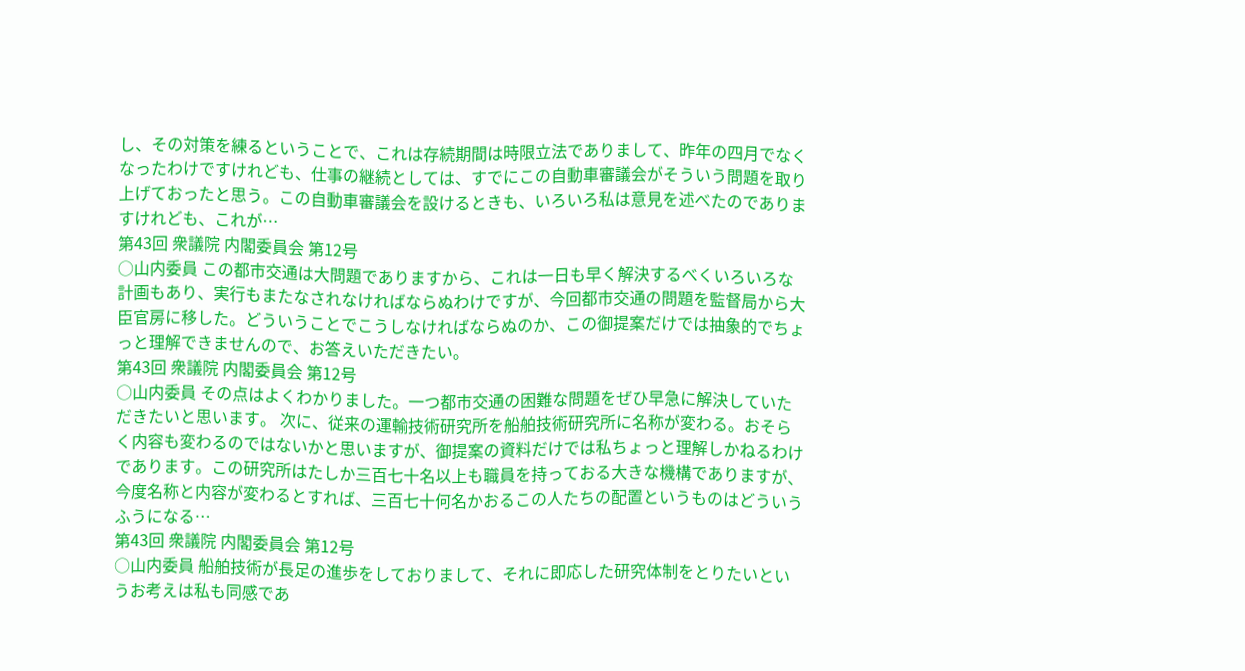し、その対策を練るということで、これは存続期間は時限立法でありまして、昨年の四月でなくなったわけですけれども、仕事の継続としては、すでにこの自動車審議会がそういう問題を取り上げておったと思う。この自動車審議会を設けるときも、いろいろ私は意見を述べたのでありますけれども、これが…
第43回 衆議院 内閣委員会 第12号
○山内委員 この都市交通は大問題でありますから、これは一日も早く解決するべくいろいろな計画もあり、実行もまたなされなければならぬわけですが、今回都市交通の問題を監督局から大臣官房に移した。どういうことでこうしなければならぬのか、この御提案だけでは抽象的でちょっと理解できませんので、お答えいただきたい。
第43回 衆議院 内閣委員会 第12号
○山内委員 その点はよくわかりました。一つ都市交通の困難な問題をぜひ早急に解決していただきたいと思います。 次に、従来の運輸技術研究所を船舶技術研究所に名称が変わる。おそらく内容も変わるのではないかと思いますが、御提案の資料だけでは私ちょっと理解しかねるわけであります。この研究所はたしか三百七十名以上も職員を持っておる大きな機構でありますが、今度名称と内容が変わるとすれば、三百七十何名かおるこの人たちの配置というものはどういうふうになる…
第43回 衆議院 内閣委員会 第12号
○山内委員 船舶技術が長足の進歩をしておりまして、それに即応した研究体制をとりたいというお考えは私も同感であ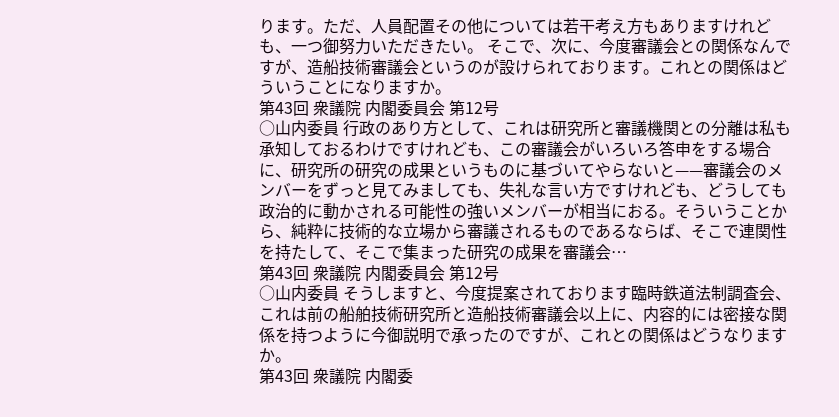ります。ただ、人員配置その他については若干考え方もありますけれども、一つ御努力いただきたい。 そこで、次に、今度審議会との関係なんですが、造船技術審議会というのが設けられております。これとの関係はどういうことになりますか。
第43回 衆議院 内閣委員会 第12号
○山内委員 行政のあり方として、これは研究所と審議機関との分離は私も承知しておるわけですけれども、この審議会がいろいろ答申をする場合に、研究所の研究の成果というものに基づいてやらないと——審議会のメンバーをずっと見てみましても、失礼な言い方ですけれども、どうしても政治的に動かされる可能性の強いメンバーが相当におる。そういうことから、純粋に技術的な立場から審議されるものであるならば、そこで連関性を持たして、そこで集まった研究の成果を審議会…
第43回 衆議院 内閣委員会 第12号
○山内委員 そうしますと、今度提案されております臨時鉄道法制調査会、これは前の船舶技術研究所と造船技術審議会以上に、内容的には密接な関係を持つように今御説明で承ったのですが、これとの関係はどうなりますか。
第43回 衆議院 内閣委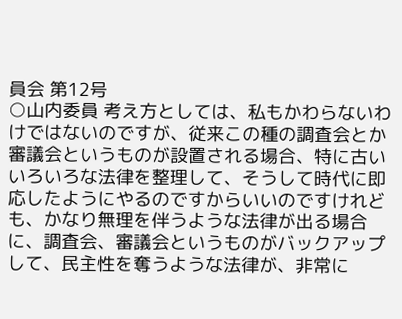員会 第12号
○山内委員 考え方としては、私もかわらないわけではないのですが、従来この種の調査会とか審議会というものが設置される場合、特に古いいろいろな法律を整理して、そうして時代に即応したようにやるのですからいいのですけれども、かなり無理を伴うような法律が出る場合に、調査会、審議会というものがバックアップして、民主性を奪うような法律が、非常に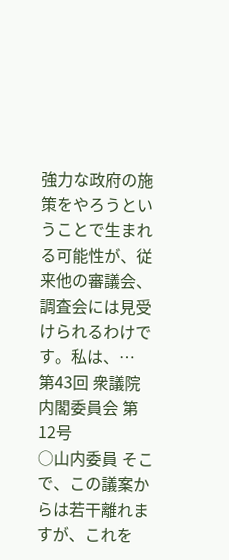強力な政府の施策をやろうということで生まれる可能性が、従来他の審議会、調査会には見受けられるわけです。私は、…
第43回 衆議院 内閣委員会 第12号
○山内委員 そこで、この議案からは若干離れますが、これを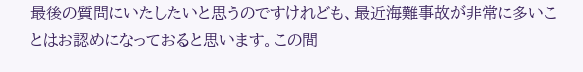最後の質問にいたしたいと思うのですけれども、最近海難事故が非常に多いことはお認めになっておると思います。この間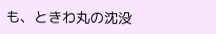も、ときわ丸の沈没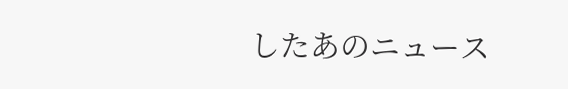したあのニュース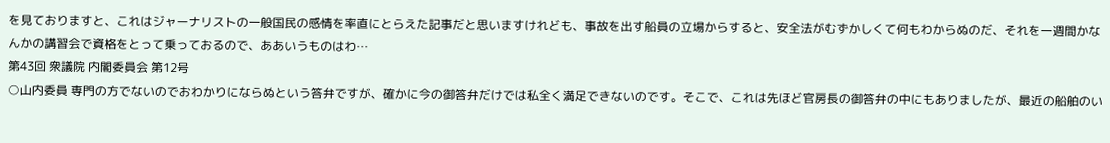を見ておりますと、これはジャーナリストの一般国民の感情を率直にとらえた記事だと思いますけれども、事故を出す船員の立場からすると、安全法がむずかしくて何もわからぬのだ、それを一週間かなんかの講習会で資格をとって乗っておるので、ああいうものはわ…
第43回 衆議院 内閣委員会 第12号
○山内委員 専門の方でないのでおわかりにならぬという答弁ですが、確かに今の御答弁だけでは私全く満足できないのです。そこで、これは先ほど官房長の御答弁の中にもありましたが、最近の船舶のい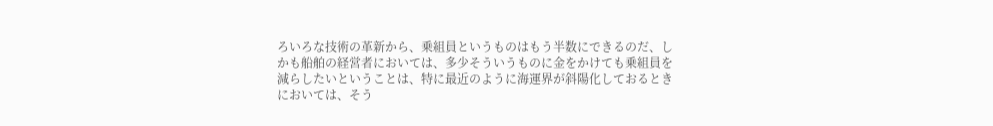ろいろな技術の革新から、乗組員というものはもう半数にできるのだ、しかも船舶の経営者においては、多少そういうものに金をかけても乗組員を減らしたいということは、特に最近のように海運界が斜陽化しておるときにおいては、そう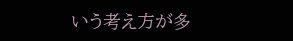いう考え方が多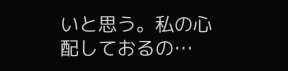いと思う。私の心配しておるの…